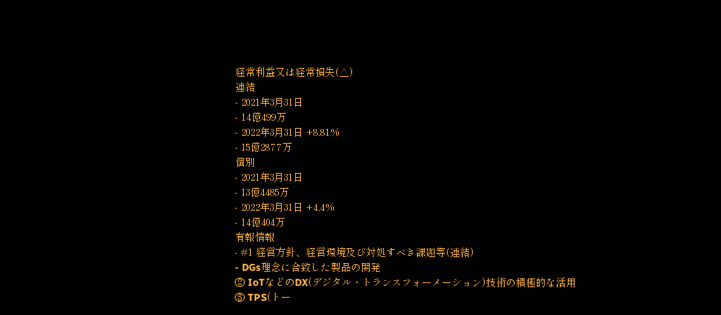経常利益又は経常損失(△)
連結
- 2021年3月31日
- 14億499万
- 2022年3月31日 +8.81%
- 15億2877万
個別
- 2021年3月31日
- 13億4485万
- 2022年3月31日 +4.4%
- 14億404万
有報情報
- #1 経営方針、経営環境及び対処すべき課題等(連結)
- DGs理念に合致した製品の開発
② IoTなどのDX(デジタル・トランスフォーメーション)技術の積極的な活用
③ TPS(トー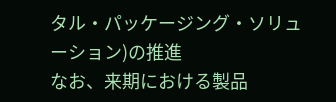タル・パッケージング・ソリューション)の推進
なお、来期における製品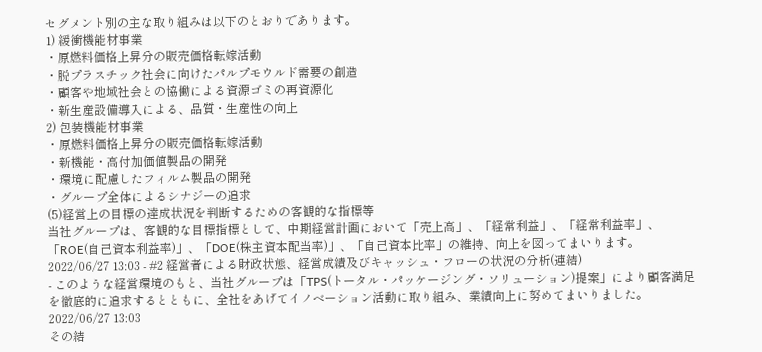セグメント別の主な取り組みは以下のとおりであります。
1) 緩衝機能材事業
・原燃料価格上昇分の販売価格転嫁活動
・脱プラスチック社会に向けたパルプモウルド需要の創造
・顧客や地域社会との協働による資源ゴミの再資源化
・新生産設備導入による、品質・生産性の向上
2) 包装機能材事業
・原燃料価格上昇分の販売価格転嫁活動
・新機能・高付加価値製品の開発
・環境に配慮したフィルム製品の開発
・グループ全体によるシナジーの追求
(5)経営上の目標の達成状況を判断するための客観的な指標等
当社グループは、客観的な目標指標として、中期経営計画において「売上高」、「経常利益」、「経常利益率」、「ROE(自己資本利益率)」、「DOE(株主資本配当率)」、「自己資本比率」の維持、向上を図ってまいります。2022/06/27 13:03 - #2 経営者による財政状態、経営成績及びキャッシュ・フローの状況の分析(連結)
- このような経営環境のもと、当社グループは「TPS(トータル・パッケージング・ソリューション)提案」により顧客満足を徹底的に追求するとともに、全社をあげてイノベーション活動に取り組み、業績向上に努めてまいりました。2022/06/27 13:03
その結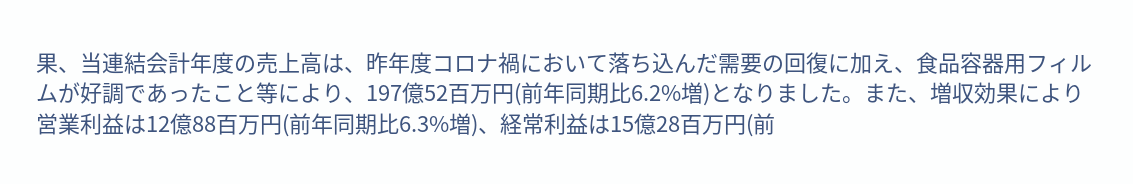果、当連結会計年度の売上高は、昨年度コロナ禍において落ち込んだ需要の回復に加え、食品容器用フィルムが好調であったこと等により、197億52百万円(前年同期比6.2%増)となりました。また、増収効果により営業利益は12億88百万円(前年同期比6.3%増)、経常利益は15億28百万円(前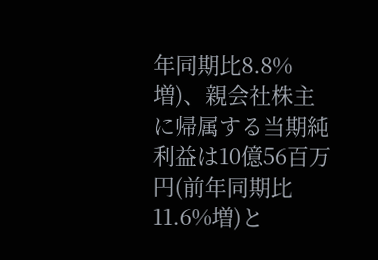年同期比8.8%増)、親会社株主に帰属する当期純利益は10億56百万円(前年同期比11.6%増)と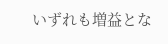いずれも増益とな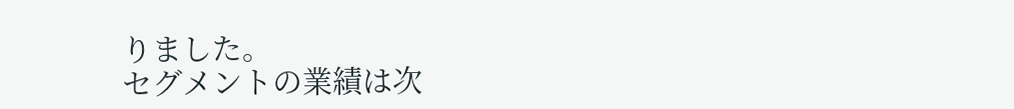りました。
セグメントの業績は次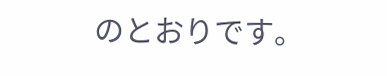のとおりです。